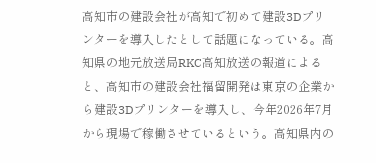高知市の建設会社が高知で初めて建設3Dプリンターを導入したとして話題になっている。高知県の地元放送局RKC高知放送の報道によると、高知市の建設会社福留開発は東京の企業から建設3Dプリンターを導入し、今年2026年7月から現場で稼働させているという。高知県内の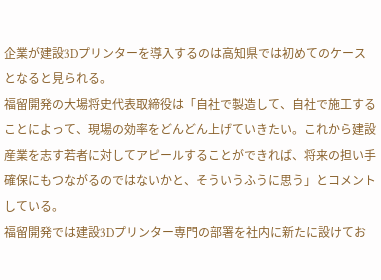企業が建設3Dプリンターを導入するのは高知県では初めてのケースとなると見られる。
福留開発の大場将史代表取締役は「自社で製造して、自社で施工することによって、現場の効率をどんどん上げていきたい。これから建設産業を志す若者に対してアピールすることができれば、将来の担い手確保にもつながるのではないかと、そういうふうに思う」とコメントしている。
福留開発では建設3Dプリンター専門の部署を社内に新たに設けてお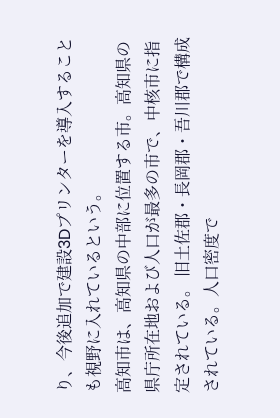り、今後追加で建設3Dプリンターを導入することも視野に入れているという。
高知市は、高知県の中部に位置する市。高知県の県庁所在地および人口が最多の市で、中核市に指定されている。 旧土佐郡・長岡郡・吾川郡で構成されている。人口密度で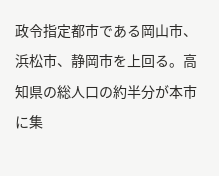政令指定都市である岡山市、浜松市、静岡市を上回る。高知県の総人口の約半分が本市に集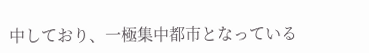中しており、一極集中都市となっている